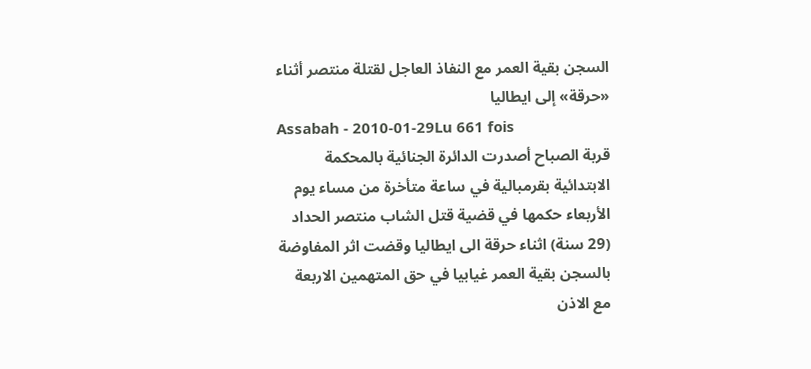السجن بقية العمر مع النفاذ العاجل لقتلة منتصر أثناء «حرقة» إلى ايطاليا
Assabah - 2010-01-29Lu 661 fois
قربة الصباح أصدرت الدائرة الجنائية بالمحكمة الابتدائية بقرمبالية في ساعة متأخرة من مساء يوم الأربعاء حكمها في قضية قتل الشاب منتصر الحداد (29 سنة) اثناء حرقة الى ايطاليا وقضت اثر المفاوضة بالسجن بقية العمر غيابيا في حق المتهمين الاربعة مع الاذن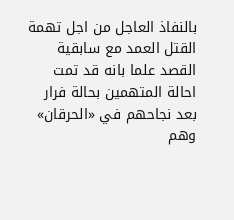بالنفاذ العاجل من اجل تهمة القتل العمد مع سابقية القصد علما بانه قد تمت احالة المتهمين بحالة فرار بعد نجاحهم في «الحرقان» وهم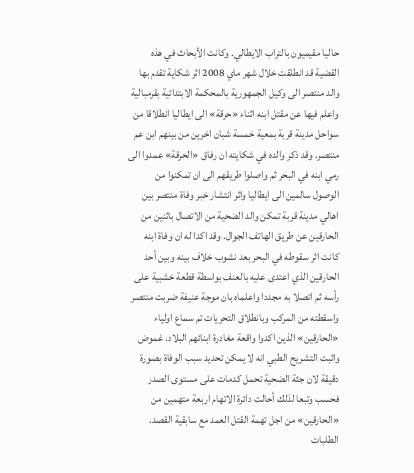حاليا مقيميون بالتراب الايطالي. وكانت الأبحاث في هذه القضية قد انطلقت خلال شهر ماي 2008 اثر شكاية تقدم بها والد منتصر الى وكيل الجمهورية بالمحكمة الابتدائية بقرمبالية واعلم فيها عن مقتل ابنه اثناء «حرقة» الى ايطاليا انطلاقا من سواحل مدينة قربة بمعية خمسة شبان اخرين من بينهم ابن عم منتصر. وقد ذكر والده في شكايته ان رفاق «الحرقة» عمدوا الى رمي ابنه في البحر ثم واصلوا طريقهم الى ان تمكنوا من الوصول سالمين الى ايطاليا واثر انتشار خبر وفاة منتصر بين اهالي مدينة قربة تمكن والد الضحية من الاتصال باثنين من الحارقين عن طريق الهاتف الجوال. وقد اكدا له ان وفاة ابنه كانت اثر سقوطه في البحر بعد نشوب خلاف بينه وبين أحد الحارقين الذي اعتدى عليه بالعنف بواسطة قطعة خشبية على رأسه ثم اتصلا به مجددا واعلماه بان موجة عنيفة ضربت منتصر واسقطته من المركب وبانطلاق التحريات تم سماع اولياء «الحارقين» الذين اكدوا واقعة مغادرة ابنائهم البلاد. غموض واثبت التشريح الطبي انه لا يمكن تحديد سبب الوفاة بصورة دقيقة لان جثة الضحية تحمل كدمات على مستوى الصدر فحسب وتبعا لذلك أحالت دائرة الاتهام اربعة متهمين من «الحارقين» من اجل تهمة القتل العمد مع سابقية القصد. الطلبات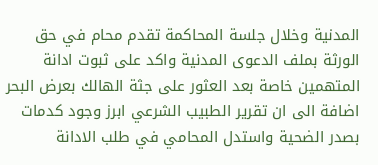المدنية وخلال جلسة المحاكمة تقدم محام في حق الورثة بملف الدعوى المدنية واكد على ثبوت ادانة المتهمين خاصة بعد العثور على جثة الهالك بعرض البحر اضافة الى ان تقرير الطبيب الشرعي ابرز وجود كدمات بصدر الضحية واستدل المحامي في طلب الادانة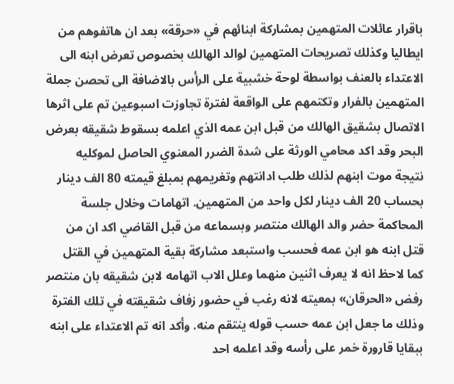باقرار عائلات المتهمين بمشاركة ابنائهم في «حرقة» بعد ان هاتفوهم من ايطاليا وكذلك تصريحات المتهمين لوالد الهالك بخصوص تعرض ابنه الى الاعتداء بالعنف بواسطة لوحة خشبية على الرأس بالاضافة الى تحصن جملة المتهمين بالفرار وتكتمهم على الواقعة لفترة تجاوزت اسبوعين تم على اثرها الاتصال بشقيق الهالك من قبل ابن عمه الذي اعلمه بسقوط شقيقه بعرض البحر وقد اكد محامي الورثة على شدة الضرر المعنوي الحاصل لموكليه نتيجة موت ابنهم لذلك طلب ادانتهم وتغريمهم بمبلغ قيمته 80 الف دينار بحساب 20 الف دينار لكل واحد من المتهمين. اتهامات وخلال جلسة المحاكمة حضر والد الهالك منتصر وبسماعه من قبل القاضي اكد ان من قتل ابنه هو ابن عمه فحسب واستبعد مشاركة بقية المتهمين في القتل كما لاحظ انه لا يعرف اثنين منهما وعلل الاب اتهامه لابن شقيقه بان منتصر رفض «الحرقان» بمعيته لانه رغب في حضور زفاف شقيقته في تلك الفترة وذلك ما جعل ابن عمه حسب قوله ينتقم منه. وأكد انه تم الاعتداء على ابنه ببقايا قارورة خمر على رأسه وقد اعلمه احد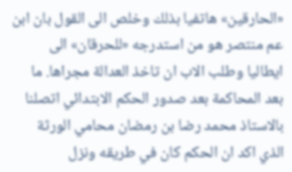«الحارقين» هاتفيا بذلك وخلص الى القول بان ابن عم منتصر هو من استدرجه «للحرقان» الى ايطاليا وطلب الاب ان تاخذ العدالة مجراها. ما بعد المحاكمة بعد صدور الحكم الابتدائي اتصلنا بالاستاذ محمد رضا بن رمضان محامي الورثة الذي اكد ان الحكم كان في طريقه ونزل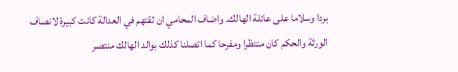بردا وسلاما على عائلة الهالك. واضاف المحامي ان ثقتهم في العدالة كانت كبيرة لانصاف الورثة والحكم كان منتظرا ومفرحا كما اتصلنا كذلك بوالد الهالك منتصر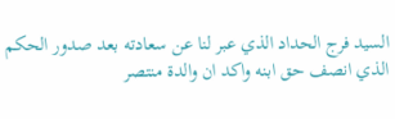السيد فرج الحداد الذي عبر لنا عن سعادته بعد صدور الحكم الذي انصف حق ابنه واكد ان والدة منتصر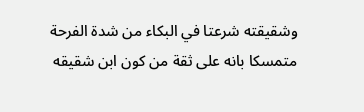وشقيقته شرعتا في البكاء من شدة الفرحة متمسكا بانه على ثقة من كون ابن شقيقه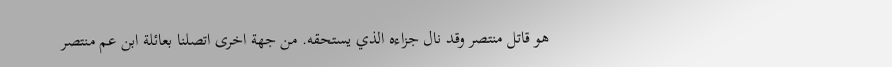هو قاتل منتصر وقد نال جزاءه الذي يستحقه. من جهة اخرى اتصلنا بعائلة ابن عم منتصر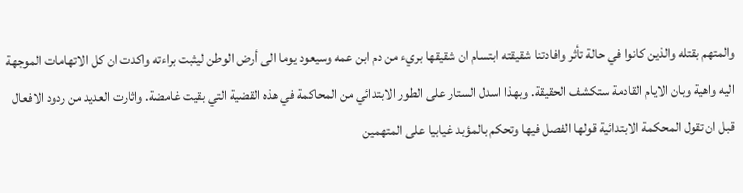والمتهم بقتله والذين كانوا في حالة تأثر وافادتنا شقيقته ابتسام ان شقيقها بريء من دم ابن عمه وسيعود يوما الى أرض الوطن ليثبت براءته واكدت ان كل الاتهامات الموجهة اليه واهية وبان الايام القادمة ستكشف الحقيقة. وبهذا اسدل الستار على الطور الابتدائي من المحاكمة في هذه القضية التي بقيت غامضة. واثارت العديد من ردود الافعال قبل ان تقول المحكمة الابتدائية قولها الفصل فيها وتحكم بالمؤبد غيابيا على المتهمين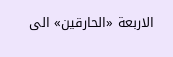الاربعة «الحارقين» الى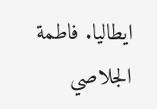ايطاليا. فاطمة الجلاصي